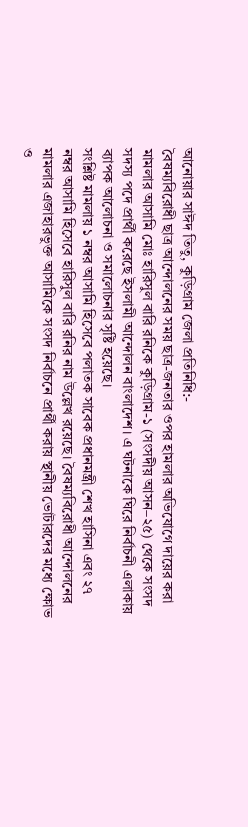আনোয়ার সাঈদ তিতু, কুড়িগ্রাম জেলা প্রতিনিধি:-
বৈষম্যবিরোধী ছাত্র আন্দোলনের সময় ছাত্র-জনতার ওপর হামলার অভিযোগে দায়ের করা মামলার আসামি মোঃ হারিসুল বারি রনিকে কুড়িগ্রাম-১ (সংসদীয় আসন–২৫) থেকে সংসদ সদস্য পদে প্রার্থী করেছে ইসলামী আন্দোলন বাংলাদেশ। এ ঘটনাকে ঘিরে নির্বাচনী এলাকায় ব্যাপক আলোচনা ও সমালোচনার সৃষ্টি হয়েছে।
সংশ্লিষ্ট মামলায় ১ নম্বর আসামি হিসেবে পলাতক সাবেক প্রধানমন্ত্রী শেখ হাসিনা এবং ২৭ নম্বর আসামি হিসেবে হারিসুল বারি রনির নাম উল্লেখ রয়েছে। বৈষম্যবিরোধী আন্দোলনের মামলার এজাহারভুক্ত আসামিকে সংসদ নির্বাচনে প্রার্থী করায় স্থানীয় ভোটারদের মধ্যে ক্ষোভ ও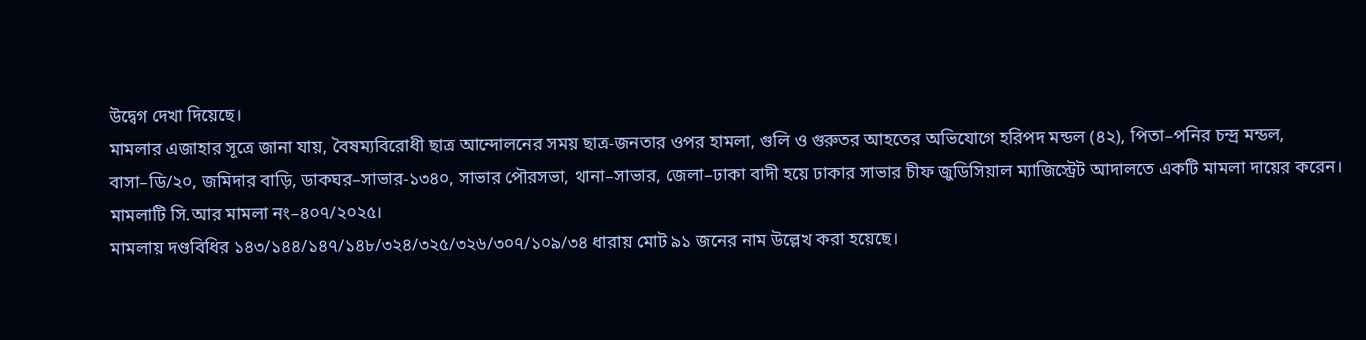উদ্বেগ দেখা দিয়েছে।
মামলার এজাহার সূত্রে জানা যায়, বৈষম্যবিরোধী ছাত্র আন্দোলনের সময় ছাত্র-জনতার ওপর হামলা, গুলি ও গুরুতর আহতের অভিযোগে হরিপদ মন্ডল (৪২), পিতা–পনির চন্দ্র মন্ডল, বাসা–ডি/২০, জমিদার বাড়ি, ডাকঘর–সাভার-১৩৪০, সাভার পৌরসভা, থানা–সাভার, জেলা–ঢাকা বাদী হয়ে ঢাকার সাভার চীফ জুডিসিয়াল ম্যাজিস্ট্রেট আদালতে একটি মামলা দায়ের করেন।
মামলাটি সি.আর মামলা নং–৪০৭/২০২৫।
মামলায় দণ্ডবিধির ১৪৩/১৪৪/১৪৭/১৪৮/৩২৪/৩২৫/৩২৬/৩০৭/১০৯/৩৪ ধারায় মোট ৯১ জনের নাম উল্লেখ করা হয়েছে।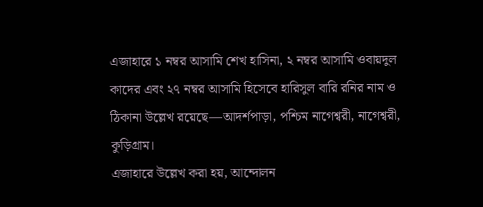এজাহারে ১ নম্বর আসামি শেখ হাসিনা, ২ নম্বর আসামি ওবায়দুল কাদের এবং ২৭ নম্বর আসামি হিসেবে হারিসুল বারি রনির নাম ও ঠিকানা উল্লেখ রয়েছে—আদর্শপাড়া, পশ্চিম নাগেশ্বরী, নাগেশ্বরী, কুড়িগ্রাম।
এজাহারে উল্লেখ করা হয়, আন্দোলন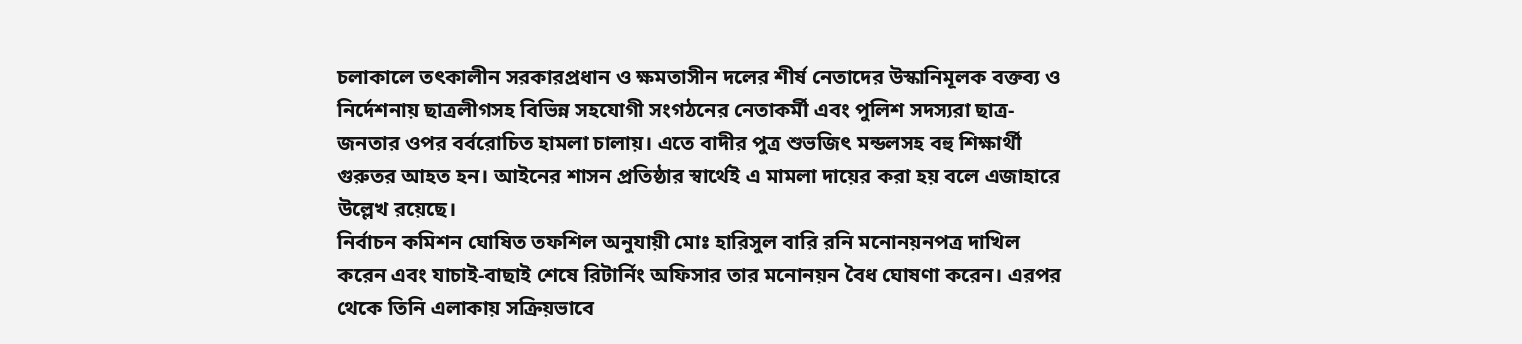চলাকালে তৎকালীন সরকারপ্রধান ও ক্ষমতাসীন দলের শীর্ষ নেতাদের উস্কানিমূলক বক্তব্য ও নির্দেশনায় ছাত্রলীগসহ বিভিন্ন সহযোগী সংগঠনের নেতাকর্মী এবং পুলিশ সদস্যরা ছাত্র-জনতার ওপর বর্বরোচিত হামলা চালায়। এতে বাদীর পুত্র শুভজিৎ মন্ডলসহ বহু শিক্ষার্থী গুরুতর আহত হন। আইনের শাসন প্রতিষ্ঠার স্বার্থেই এ মামলা দায়ের করা হয় বলে এজাহারে উল্লেখ রয়েছে।
নির্বাচন কমিশন ঘোষিত তফশিল অনুযায়ী মোঃ হারিসুল বারি রনি মনোনয়নপত্র দাখিল করেন এবং যাচাই-বাছাই শেষে রিটার্নিং অফিসার তার মনোনয়ন বৈধ ঘোষণা করেন। এরপর থেকে তিনি এলাকায় সক্রিয়ভাবে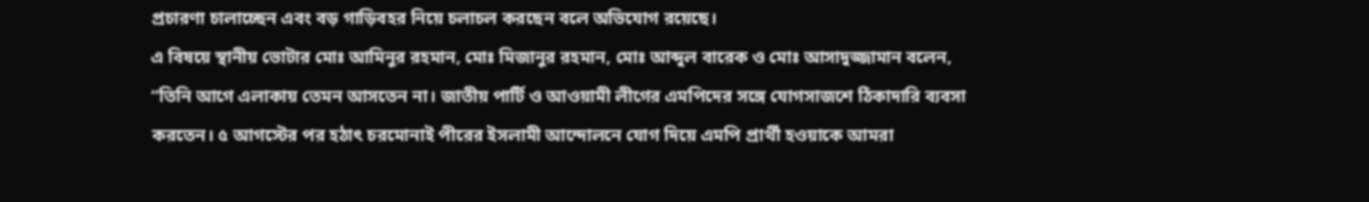প্রচারণা চালাচ্ছেন এবং বড় গাড়িবহর নিয়ে চলাচল করছেন বলে অভিযোগ রয়েছে।
এ বিষয়ে স্থানীয় ভোটার মোঃ আমিনুর রহমান, মোঃ মিজানুর রহমান, মোঃ আব্দুল বারেক ও মোঃ আসাদুজ্জামান বলেন, “তিনি আগে এলাকায় তেমন আসতেন না। জাতীয় পার্টি ও আওয়ামী লীগের এমপিদের সঙ্গে যোগসাজশে ঠিকাদারি ব্যবসা করতেন। ৫ আগস্টের পর হঠাৎ চরমোনাই পীরের ইসলামী আন্দোলনে যোগ দিয়ে এমপি প্রার্থী হওয়াকে আমরা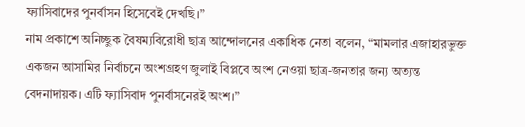ফ্যাসিবাদের পুনর্বাসন হিসেবেই দেখছি।”
নাম প্রকাশে অনিচ্ছুক বৈষম্যবিরোধী ছাত্র আন্দোলনের একাধিক নেতা বলেন, “মামলার এজাহারভুক্ত একজন আসামির নির্বাচনে অংশগ্রহণ জুলাই বিপ্লবে অংশ নেওয়া ছাত্র-জনতার জন্য অত্যন্ত বেদনাদায়ক। এটি ফ্যাসিবাদ পুনর্বাসনেরই অংশ।”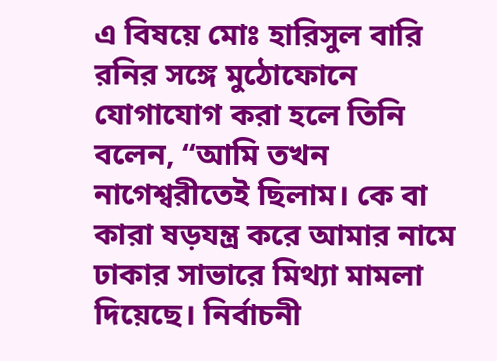এ বিষয়ে মোঃ হারিসুল বারি রনির সঙ্গে মুঠোফোনে যোগাযোগ করা হলে তিনি বলেন, “আমি তখন নাগেশ্বরীতেই ছিলাম। কে বা কারা ষড়যন্ত্র করে আমার নামে ঢাকার সাভারে মিথ্যা মামলা দিয়েছে। নির্বাচনী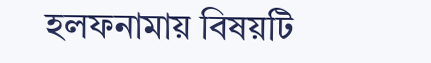হলফনামায় বিষয়টি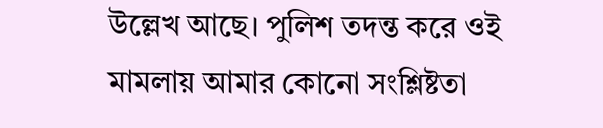উল্লেখ আছে। পুলিশ তদন্ত করে ওই মামলায় আমার কোনো সংশ্লিষ্টতা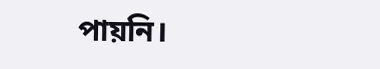পায়নি।